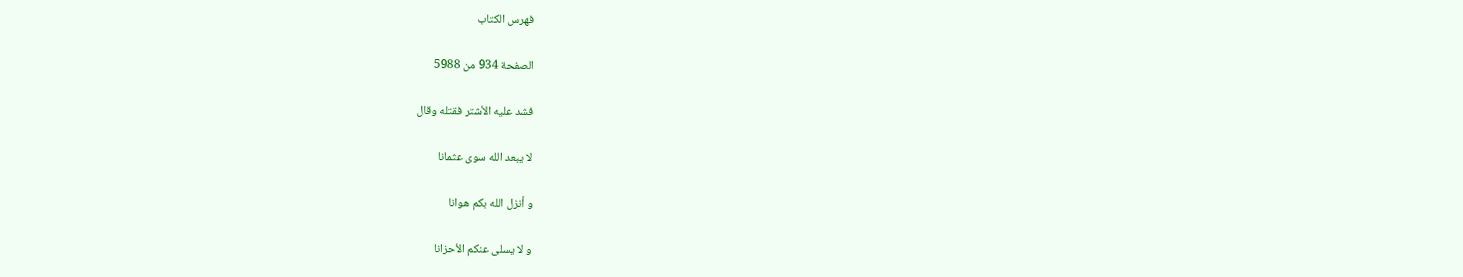فهرس الكتاب

الصفحة 934 من 5988

فشد عليه الأشتر فقتله وقال

لا يبعد الله سوى عثمانا

و أنزل الله بكم هوانا

و لا يسلى عنكم الأحزانا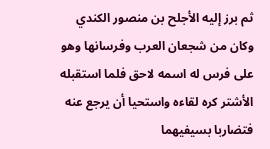ثم برز إليه الأجلح بن منصور الكندي وكان من شجعان العرب وفرسانها وهو على فرس له اسمه لاحق فلما استقبله الأشتر كره لقاءه واستحيا أن يرجع عنه فتضاربا بسيفيهما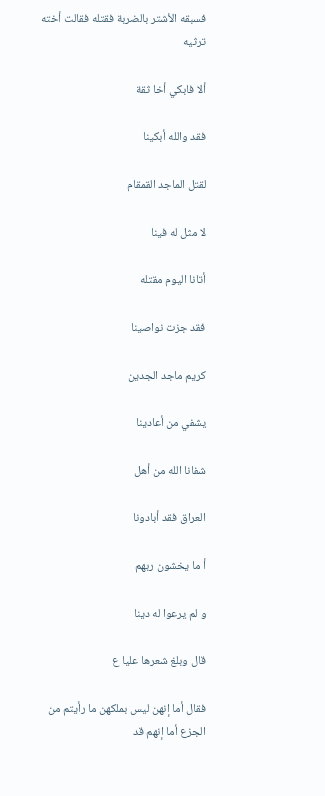فسبقه الأشتر بالضربة فقتله فقالت أخته ترثيه

ألا فابكي أخا ثقة

فقد والله أبكينا

لقتل الماجد القمقام

لا مثل له فينا

أتانا اليوم مقتله

فقد جزت نواصينا

كريم ماجد الجدين

يشفي من أعادينا

شفانا الله من أهل

العراق فقد أبادونا

أ ما يخشون ربهم

و لم يرعوا له دينا

قال وبلغ شعرها عليا ع

فقال أما إنهن ليس بملكهن ما رأيتم من الجزع أما إنهم قد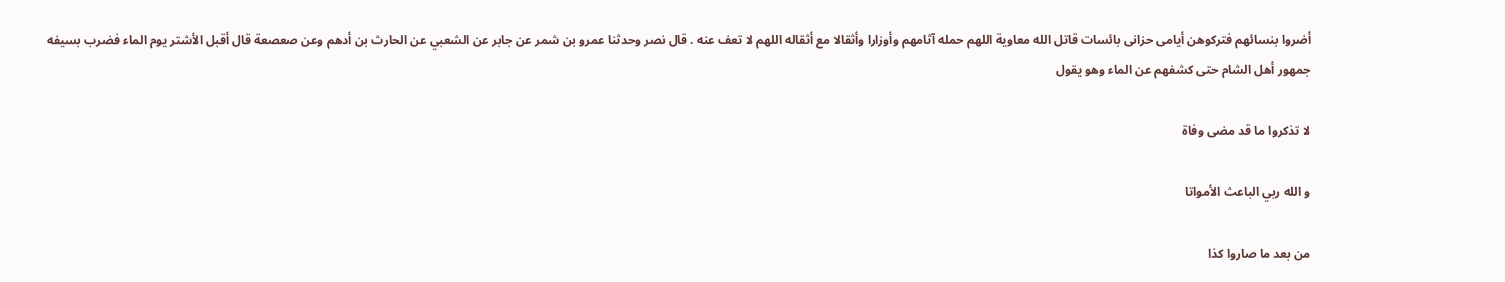أضروا بنسائهم فتركوهن أيامى حزانى بائسات قاتل الله معاوية اللهم حمله آثامهم وأوزارا وأثقالا مع أثقاله اللهم لا تعف عنه . قال نصر وحدثنا عمرو بن شمر عن جابر عن الشعبي عن الحارث بن أدهم وعن صعصعة قال أقبل الأشتر يوم الماء فضرب بسيفه جمهور أهل الشام حتى كشفهم عن الماء وهو يقول

لا تذكروا ما قد مضى وفاة

و الله ربي الباعث الأمواتا

من بعد ما صاروا كذا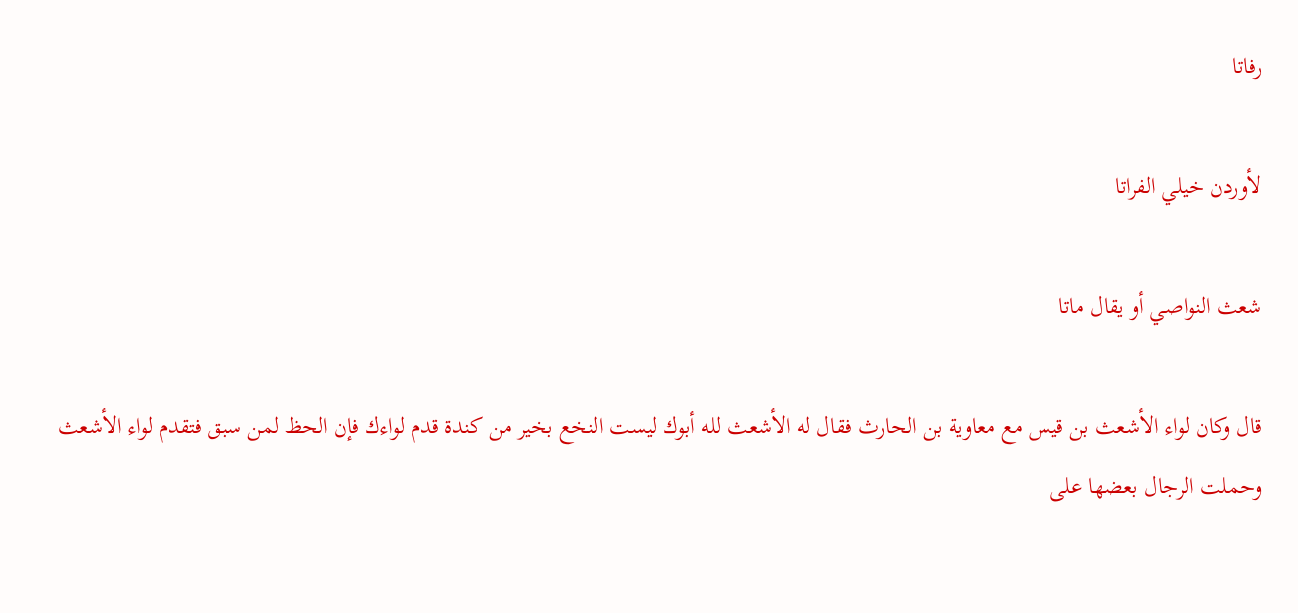رفاتا

لأوردن خيلي الفراتا

شعث النواصي أو يقال ماتا

قال وكان لواء الأشعث بن قيس مع معاوية بن الحارث فقال له الأشعث لله أبوك ليست النخع بخير من كندة قدم لواءك فإن الحظ لمن سبق فتقدم لواء الأشعث وحملت الرجال بعضها على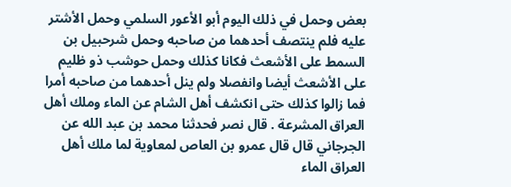بعض وحمل في ذلك اليوم أبو الأعور السلمي وحمل الأشتر عليه فلم ينتصف أحدهما من صاحبه وحمل شرحبيل بن السمط على الأشعث فكانا كذلك وحمل حوشب ذو ظليم على الأشعث أيضا وانفصلا ولم ينل أحدهما من صاحبه أمرا فما زالوا كذلك حتى انكشف أهل الشام عن الماء وملك أهل العراق المشرعة . قال نصر فحدثنا محمد بن عبد الله عن الجرجاني قال قال عمرو بن العاص لمعاوية لما ملك أهل العراق الماء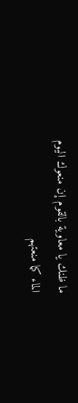ما ظنك يا معاوية بالقوم إن منعوك اليوم الماء كما منعتهم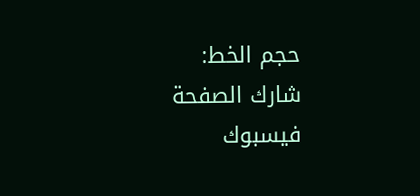حجم الخط:
شارك الصفحة
فيسبوك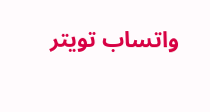واتساب تويتر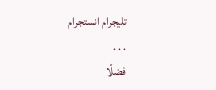تليجرام انستجرام
. . .
فضلًا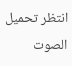انتظر تحميل الصوت